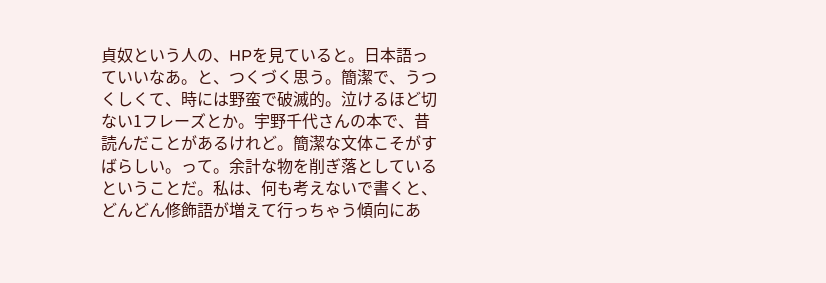貞奴という人の、HPを見ていると。日本語っていいなあ。と、つくづく思う。簡潔で、うつくしくて、時には野蛮で破滅的。泣けるほど切ない1フレーズとか。宇野千代さんの本で、昔読んだことがあるけれど。簡潔な文体こそがすばらしい。って。余計な物を削ぎ落としているということだ。私は、何も考えないで書くと、どんどん修飾語が増えて行っちゃう傾向にあ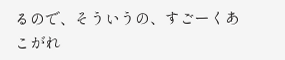るので、そういうの、すごーくあこがれ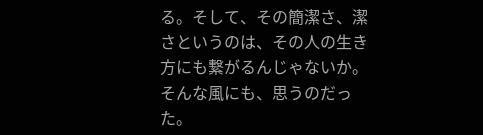る。そして、その簡潔さ、潔さというのは、その人の生き方にも繋がるんじゃないか。そんな風にも、思うのだった。